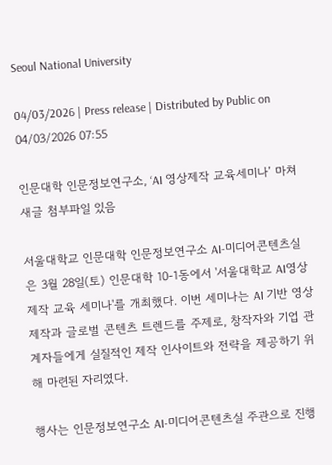Seoul National University

04/03/2026 | Press release | Distributed by Public on 04/03/2026 07:55

인문대학 인문정보연구소, ‘AI 영상제작 교육세미나’ 마쳐 새글 첨부파일 있음

서울대학교 인문대학 인문정보연구소 AI-미디어콘텐츠실은 3월 28일(토) 인문대학 10-1동에서 '서울대학교 AI영상제작 교육 세미나'를 개최했다. 이번 세미나는 AI 기반 영상 제작과 글로벌 콘텐츠 트렌드를 주제로, 창작자와 기업 관계자들에게 실질적인 제작 인사이트와 전략을 제공하기 위해 마련된 자리였다.

행사는 인문정보연구소 AI-미디어콘텐츠실 주관으로 진행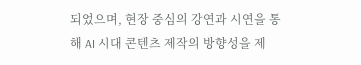되었으며, 현장 중심의 강연과 시연을 통해 AI 시대 콘텐츠 제작의 방향성을 제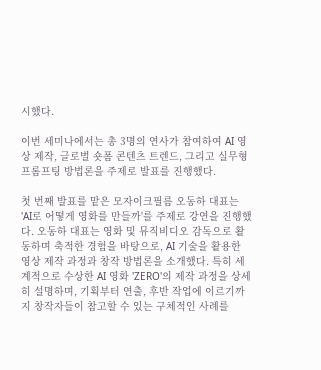시했다.

이번 세미나에서는 총 3명의 연사가 참여하여 AI 영상 제작, 글로벌 숏폼 콘텐츠 트렌드, 그리고 실무형 프롬프팅 방법론을 주제로 발표를 진행했다.

첫 번째 발표를 맡은 모자이크필름 오동하 대표는 'AI로 어떻게 영화를 만들까'를 주제로 강연을 진행했다. 오동하 대표는 영화 및 뮤직비디오 감독으로 활동하며 축적한 경험을 바탕으로, AI 기술을 활용한 영상 제작 과정과 창작 방법론을 소개했다. 특히 세계적으로 수상한 AI 영화 'ZERO'의 제작 과정을 상세히 설명하며, 기획부터 연출, 후반 작업에 이르기까지 창작자들이 참고할 수 있는 구체적인 사례를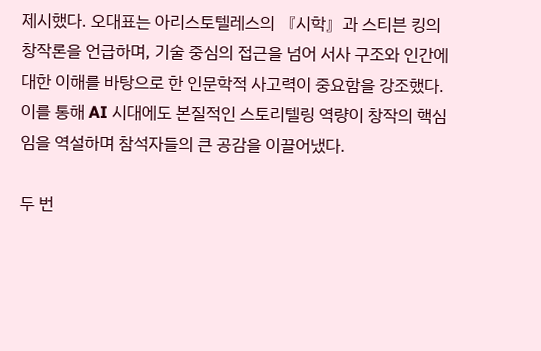제시했다. 오대표는 아리스토텔레스의 『시학』과 스티븐 킹의 창작론을 언급하며, 기술 중심의 접근을 넘어 서사 구조와 인간에 대한 이해를 바탕으로 한 인문학적 사고력이 중요함을 강조했다. 이를 통해 AI 시대에도 본질적인 스토리텔링 역량이 창작의 핵심임을 역설하며 참석자들의 큰 공감을 이끌어냈다.

두 번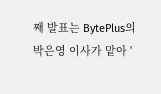째 발표는 BytePlus의 박은영 이사가 맡아 '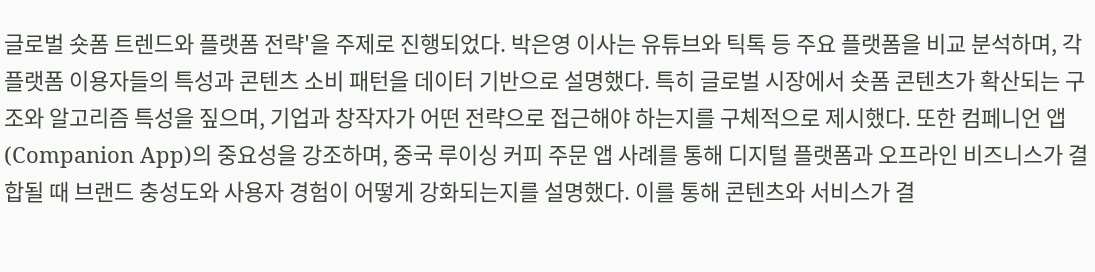글로벌 숏폼 트렌드와 플랫폼 전략'을 주제로 진행되었다. 박은영 이사는 유튜브와 틱톡 등 주요 플랫폼을 비교 분석하며, 각 플랫폼 이용자들의 특성과 콘텐츠 소비 패턴을 데이터 기반으로 설명했다. 특히 글로벌 시장에서 숏폼 콘텐츠가 확산되는 구조와 알고리즘 특성을 짚으며, 기업과 창작자가 어떤 전략으로 접근해야 하는지를 구체적으로 제시했다. 또한 컴페니언 앱(Companion App)의 중요성을 강조하며, 중국 루이싱 커피 주문 앱 사례를 통해 디지털 플랫폼과 오프라인 비즈니스가 결합될 때 브랜드 충성도와 사용자 경험이 어떻게 강화되는지를 설명했다. 이를 통해 콘텐츠와 서비스가 결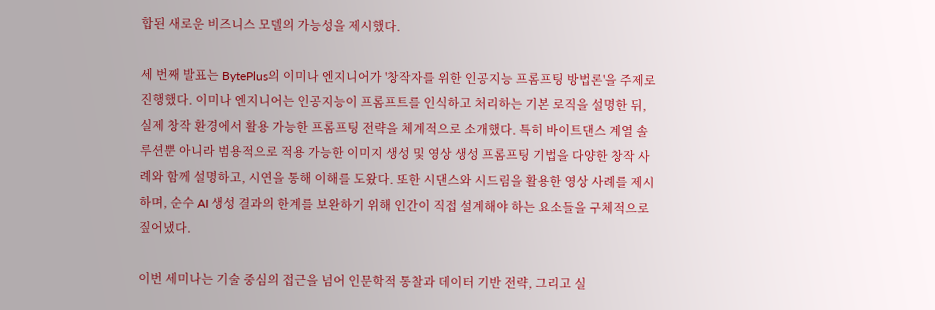합된 새로운 비즈니스 모델의 가능성을 제시했다.

세 번째 발표는 BytePlus의 이미나 엔지니어가 '창작자를 위한 인공지능 프롬프팅 방법론'을 주제로 진행했다. 이미나 엔지니어는 인공지능이 프롬프트를 인식하고 처리하는 기본 로직을 설명한 뒤, 실제 창작 환경에서 활용 가능한 프롬프팅 전략을 체계적으로 소개했다. 특히 바이트댄스 계열 솔루션뿐 아니라 범용적으로 적용 가능한 이미지 생성 및 영상 생성 프롬프팅 기법을 다양한 창작 사례와 함께 설명하고, 시연을 통해 이해를 도왔다. 또한 시댄스와 시드림을 활용한 영상 사례를 제시하며, 순수 AI 생성 결과의 한계를 보완하기 위해 인간이 직접 설계해야 하는 요소들을 구체적으로 짚어냈다.

이번 세미나는 기술 중심의 접근을 넘어 인문학적 통찰과 데이터 기반 전략, 그리고 실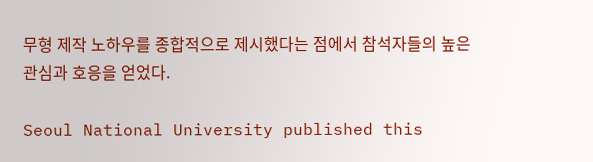무형 제작 노하우를 종합적으로 제시했다는 점에서 참석자들의 높은 관심과 호응을 얻었다.

Seoul National University published this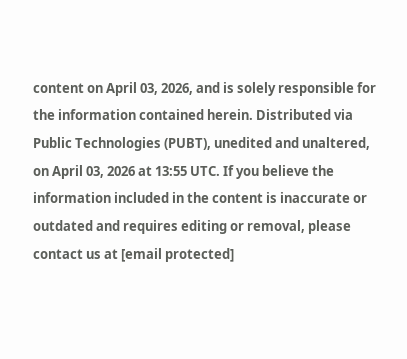content on April 03, 2026, and is solely responsible for the information contained herein. Distributed via Public Technologies (PUBT), unedited and unaltered, on April 03, 2026 at 13:55 UTC. If you believe the information included in the content is inaccurate or outdated and requires editing or removal, please contact us at [email protected]